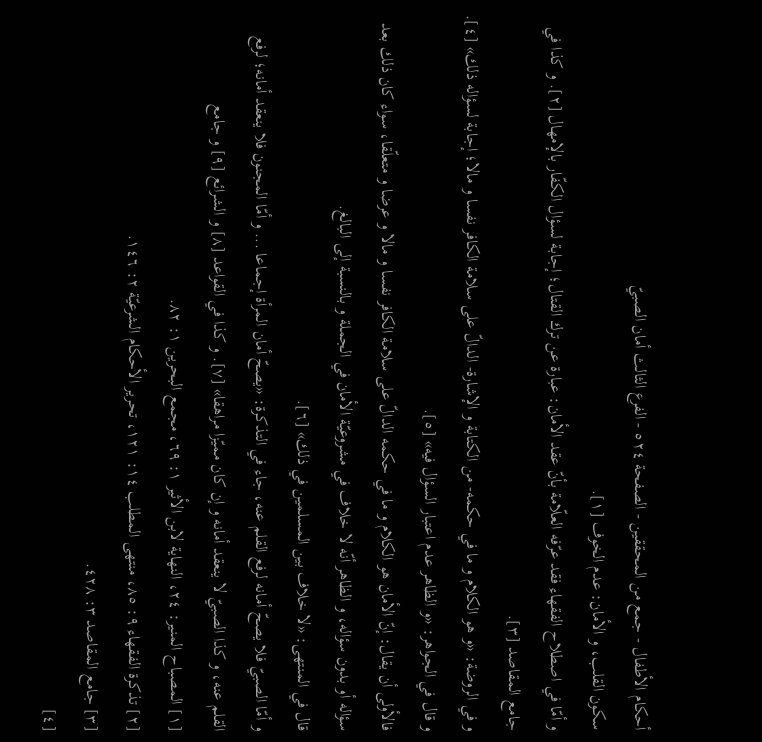أحكام الأطفال - جمع من المحققين - الصفحة ٥٢٤ - الفرع الثالث أمان الصبيّ
سكون القلب، و الأمان: عدم الخوف [١].
و أمّا في اصطلاح الفقهاء فقد عرّفه العلّامة بأنّ عقد الأمان: عبارة عن ترك القتال؛ إجابة لسؤال الكفّار بالإمهال [٢]. و كذا في جامع المقاصد [٣].
و في الروضة: «و هو الكلام و ما في حكمه- من الكتابة و الإشارة- الدالّ على سلامة الكافر نفسا و مالا؛ إجابة لسؤاله ذلك» [٤].
و قال في الجواهر: «و الظاهر عدم اعتبار السؤال فيه» [٥].
فالأولى أن يقال: إنّ الأمان هو الكلام و ما في حكمه الدالّ على سلامة الكافر نفسا و مالا و عرضا و متعلّقا، سواء كان ذلك بعد سؤاله أو بدون سؤاله، و الظاهر أنّه لا خلاف في مشروعيّة الأمان في الجملة و بالنسبة إلى البالغ.
قال في المنتهى: «لا خلاف بين المسلمين في ذلك» [٦].
و أمّا الصبيّ فلا يصحّ أمانه لرفع القلم عنه، جاء في التذكرة: «يصحّ أمان المرأة إجماعا ... و أمّا المجنون فلا ينعقد أمانه؛ لرفع القلم عنه، و كذا الصبيّ لا ينعقد أمانه و إن كان مميّزا مراهقا» [٧]. و كذا في القواعد [٨] و الشرائع [٩] و جامع
[١] المصباح المنير: ٢٤، النهاية لابن الأثير ١: ٦٩، مجمع البحرين ١: ٨٢.
[٢] تذكرة الفقهاء ٩: ٨٥، منتهى المطلب ١٤: ١٢١، تحرير الأحكام الشرعيّة ٢: ١٤٦.
[٣] جامع المقاصد ٣: ٤٢٨.
[٤]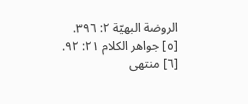الروضة البهيّة ٢: ٣٩٦.
[٥] جواهر الكلام ٢١: ٩٢.
[٦] منتهى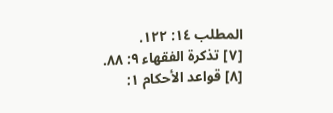المطلب ١٤: ١٢٢.
[٧] تذكرة الفقهاء ٩: ٨٨.
[٨] قواعد الأحكام ١: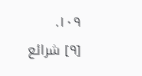١٠٩.
[٩] شرائع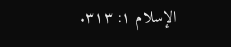الإسلام ١: ٣١٣.